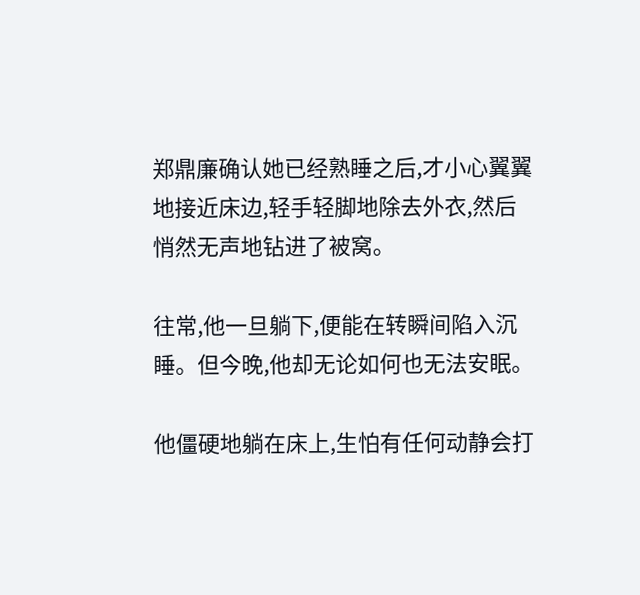郑鼎廉确认她已经熟睡之后,才小心翼翼地接近床边,轻手轻脚地除去外衣,然后悄然无声地钻进了被窝。

往常,他一旦躺下,便能在转瞬间陷入沉睡。但今晚,他却无论如何也无法安眠。

他僵硬地躺在床上,生怕有任何动静会打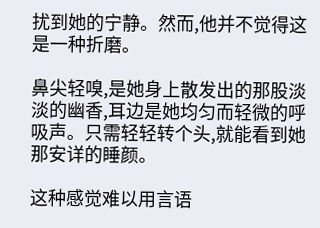扰到她的宁静。然而,他并不觉得这是一种折磨。

鼻尖轻嗅,是她身上散发出的那股淡淡的幽香,耳边是她均匀而轻微的呼吸声。只需轻轻转个头,就能看到她那安详的睡颜。

这种感觉难以用言语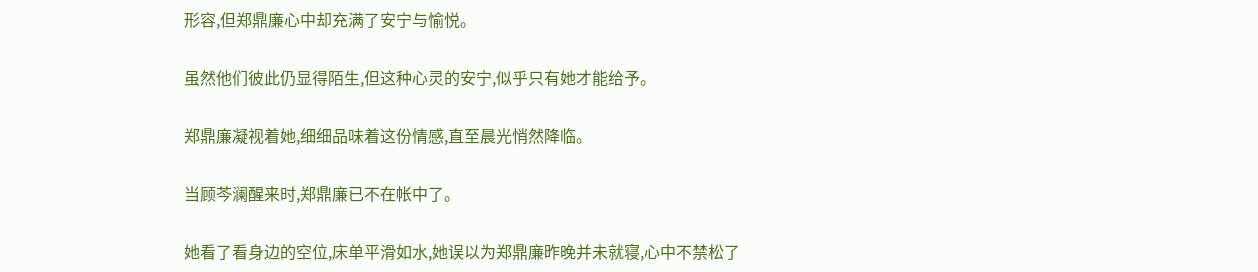形容,但郑鼎廉心中却充满了安宁与愉悦。

虽然他们彼此仍显得陌生,但这种心灵的安宁,似乎只有她才能给予。

郑鼎廉凝视着她,细细品味着这份情感,直至晨光悄然降临。

当顾芩澜醒来时,郑鼎廉已不在帐中了。

她看了看身边的空位,床单平滑如水,她误以为郑鼎廉昨晚并未就寝,心中不禁松了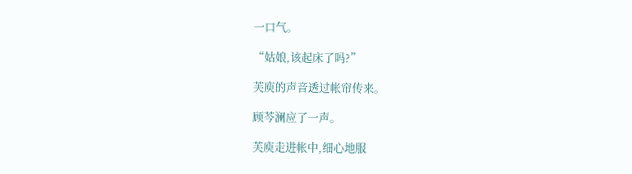一口气。

“姑娘,该起床了吗?”

芙庾的声音透过帐帘传来。

顾芩澜应了一声。

芙庾走进帐中,细心地服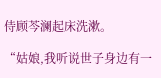侍顾芩澜起床洗漱。

“姑娘,我听说世子身边有一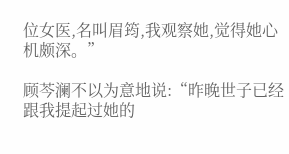位女医,名叫眉筠,我观察她,觉得她心机颇深。”

顾芩澜不以为意地说:“昨晚世子已经跟我提起过她的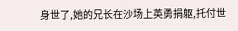身世了,她的兄长在沙场上英勇捐躯,托付世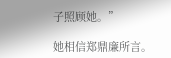子照顾她。”

她相信郑鼎廉所言。